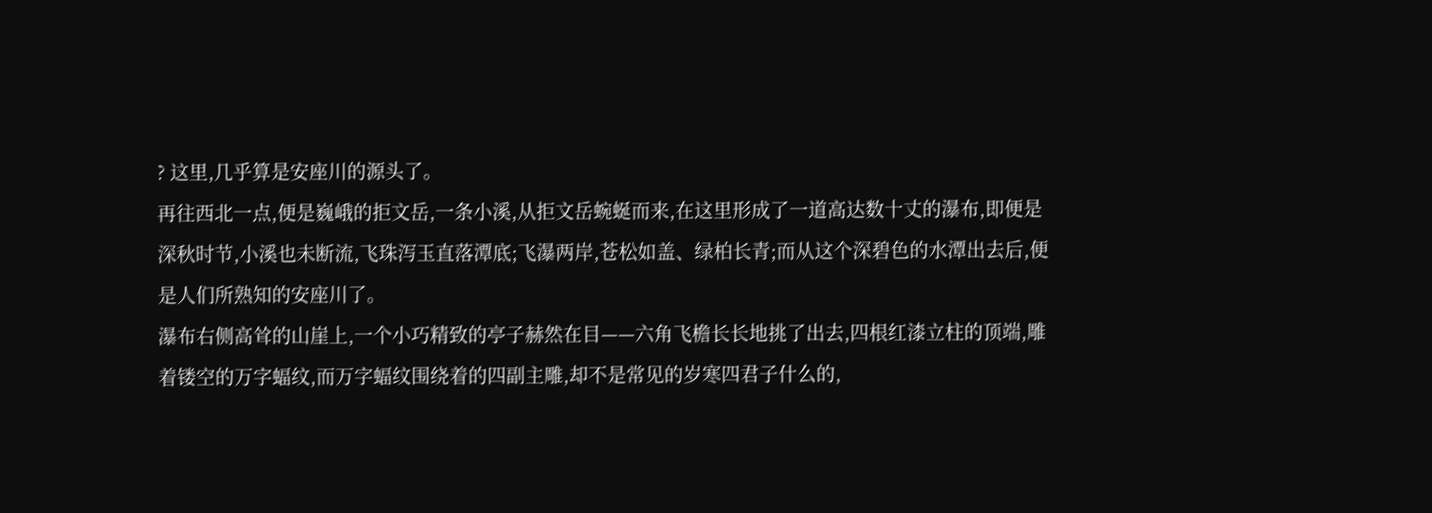? 这里,几乎算是安座川的源头了。
再往西北一点,便是巍峨的拒文岳,一条小溪,从拒文岳蜿蜒而来,在这里形成了一道高达数十丈的瀑布,即便是深秋时节,小溪也未断流,飞珠泻玉直落潭底;飞瀑两岸,苍松如盖、绿柏长青;而从这个深碧色的水潭出去后,便是人们所熟知的安座川了。
瀑布右侧高耸的山崖上,一个小巧精致的亭子赫然在目——六角飞檐长长地挑了出去,四根红漆立柱的顶端,雕着镂空的万字蝠纹,而万字蝠纹围绕着的四副主雕,却不是常见的岁寒四君子什么的,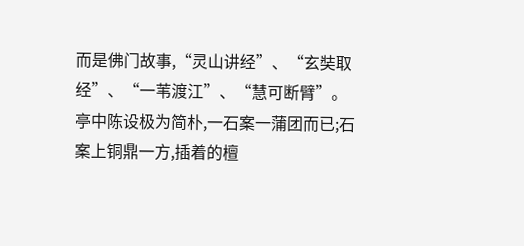而是佛门故事,“灵山讲经”、“玄奘取经”、“一苇渡江”、“慧可断臂”。
亭中陈设极为简朴,一石案一蒲团而已;石案上铜鼎一方,插着的檀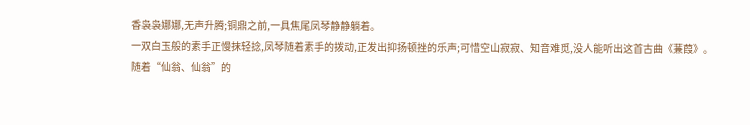香袅袅娜娜,无声升腾;铜鼎之前,一具焦尾凤琴静静躺着。
一双白玉般的素手正慢抹轻捻,凤琴随着素手的拨动,正发出抑扬顿挫的乐声;可惜空山寂寂、知音难觅,没人能听出这首古曲《蒹葭》。
随着“仙翁、仙翁”的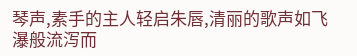琴声,素手的主人轻启朱唇,清丽的歌声如飞瀑般流泻而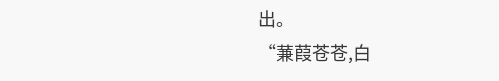出。
“蒹葭苍苍,白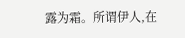露为霜。所谓伊人,在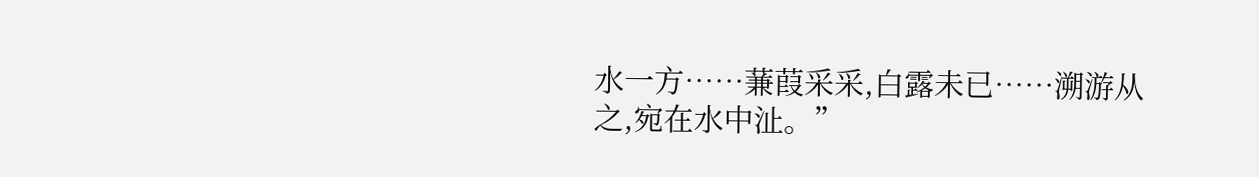水一方……蒹葭采采,白露未已……溯游从之,宛在水中沚。”